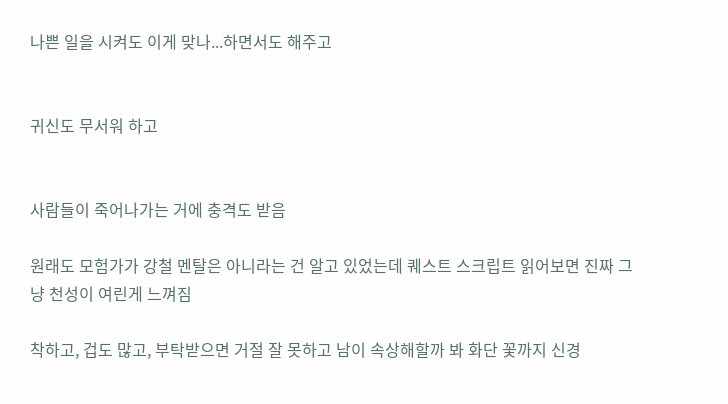나쁜 일을 시켜도 이게 맞나...하면서도 해주고


귀신도 무서워 하고


사람들이 죽어나가는 거에 충격도 받음

원래도 모험가가 강철 멘탈은 아니라는 건 알고 있었는데 퀘스트 스크립트 읽어보면 진짜 그냥 천성이 여린게 느껴짐

착하고, 겁도 많고, 부탁받으면 거절 잘 못하고 남이 속상해할까 봐 화단 꽃까지 신경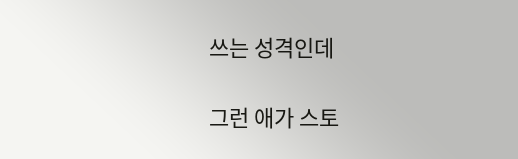쓰는 성격인데

그런 애가 스토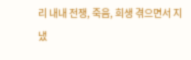리 내내 전쟁, 죽음, 희생 겪으면서 지냈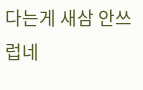다는게 새삼 안쓰럽네